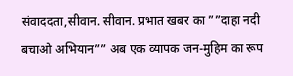संवाददता,सीवान. सीवान. प्रभात खबर का ””दाहा नदी बचाओ अभियान”” अब एक व्यापक जन-मुहिम का रूप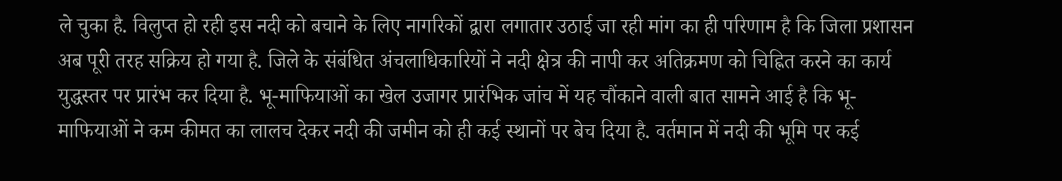ले चुका है. विलुप्त हो रही इस नदी को बचाने के लिए नागरिकों द्वारा लगातार उठाई जा रही मांग का ही परिणाम है कि जिला प्रशासन अब पूरी तरह सक्रिय हो गया है. जिले के संबंधित अंचलाधिकारियों ने नदी क्षेत्र की नापी कर अतिक्रमण को चिह्नित करने का कार्य युद्धस्तर पर प्रारंभ कर दिया है. भू-माफियाओं का खेल उजागर प्रारंभिक जांच में यह चौंकाने वाली बात सामने आई है कि भू-माफियाओं ने कम कीमत का लालच देकर नदी की जमीन को ही कई स्थानों पर बेच दिया है. वर्तमान में नदी की भूमि पर कई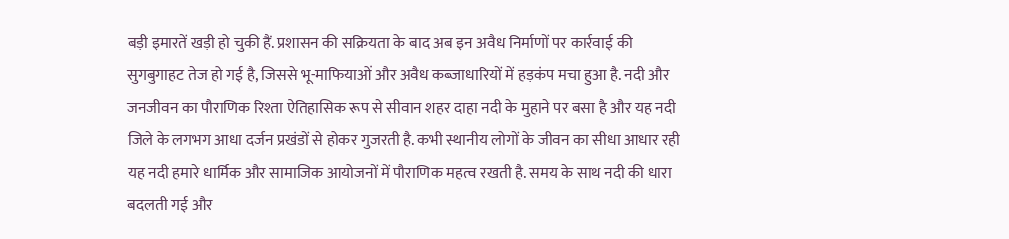बड़ी इमारतें खड़ी हो चुकी हैं. प्रशासन की सक्रियता के बाद अब इन अवैध निर्माणों पर कार्रवाई की सुगबुगाहट तेज हो गई है, जिससे भू-माफियाओं और अवैध कब्जाधारियों में हड़कंप मचा हुआ है. नदी और जनजीवन का पौराणिक रिश्ता ऐतिहासिक रूप से सीवान शहर दाहा नदी के मुहाने पर बसा है और यह नदी जिले के लगभग आधा दर्जन प्रखंडों से होकर गुजरती है. कभी स्थानीय लोगों के जीवन का सीधा आधार रही यह नदी हमारे धार्मिक और सामाजिक आयोजनों में पौराणिक महत्व रखती है. समय के साथ नदी की धारा बदलती गई और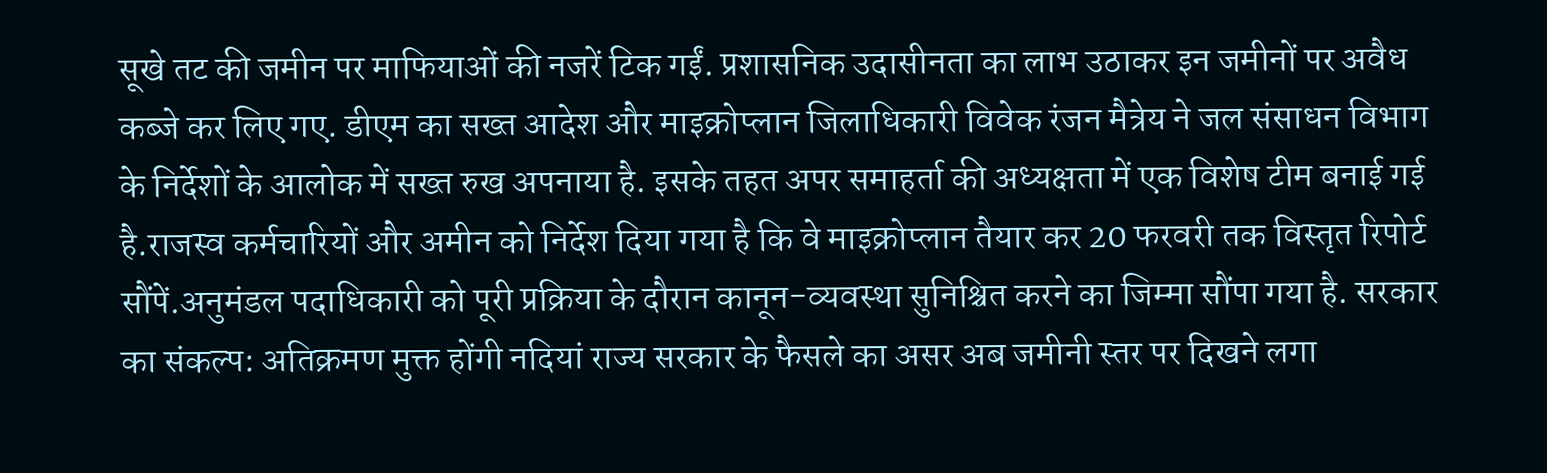सूखे तट की जमीन पर माफियाओं की नजरें टिक गईं. प्रशासनिक उदासीनता का लाभ उठाकर इन जमीनों पर अवैध कब्जे कर लिए गए. डीएम का सख्त आदेश और माइक्रोप्लान जिलाधिकारी विवेक रंजन मैत्रेय ने जल संसाधन विभाग के निर्देशों के आलोक में सख्त रुख अपनाया है. इसके तहत अपर समाहर्ता की अध्यक्षता में एक विशेष टीम बनाई गई है.राजस्व कर्मचारियों और अमीन को निर्देश दिया गया है कि वे माइक्रोप्लान तैयार कर 20 फरवरी तक विस्तृत रिपोर्ट सौंपें.अनुमंडल पदाधिकारी को पूरी प्रक्रिया के दौरान कानून-व्यवस्था सुनिश्चित करने का जिम्मा सौंपा गया है. सरकार का संकल्प: अतिक्रमण मुक्त होंगी नदियां राज्य सरकार के फैसले का असर अब जमीनी स्तर पर दिखने लगा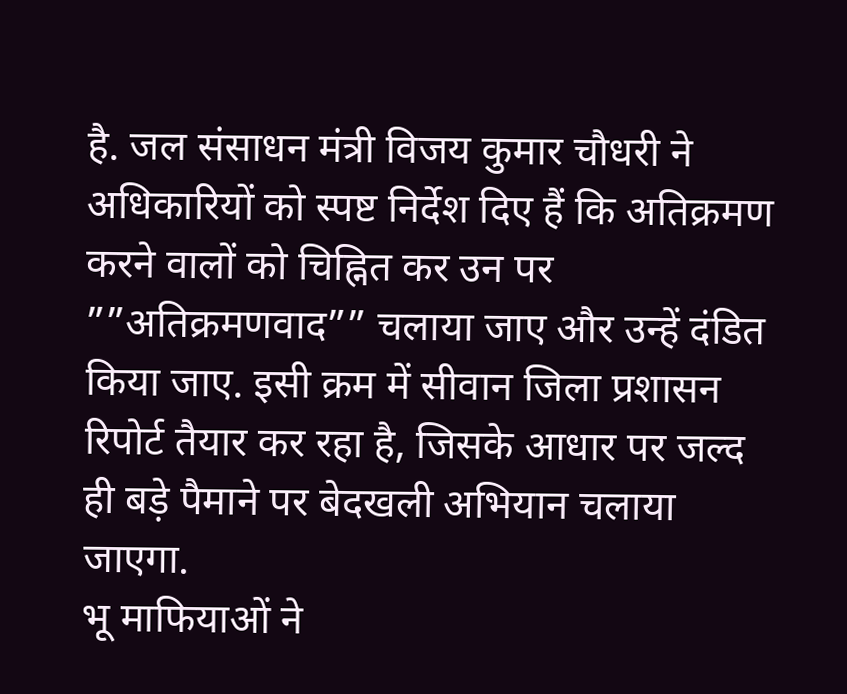है. जल संसाधन मंत्री विजय कुमार चौधरी ने अधिकारियों को स्पष्ट निर्देश दिए हैं कि अतिक्रमण करने वालों को चिह्नित कर उन पर ””अतिक्रमणवाद”” चलाया जाए और उन्हें दंडित किया जाए. इसी क्रम में सीवान जिला प्रशासन रिपोर्ट तैयार कर रहा है, जिसके आधार पर जल्द ही बड़े पैमाने पर बेदखली अभियान चलाया जाएगा.
भू माफियाओं ने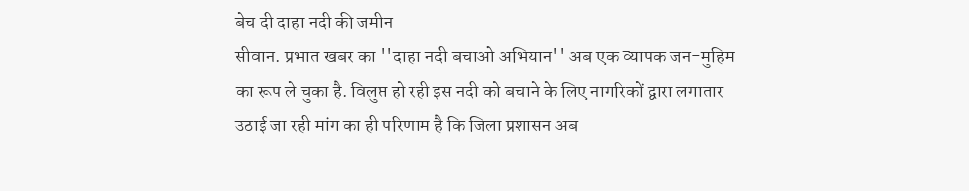बेच दी दाहा नदी की जमीन
सीवान. प्रभात खबर का ''दाहा नदी बचाओ अभियान'' अब एक व्यापक जन-मुहिम का रूप ले चुका है. विलुप्त हो रही इस नदी को बचाने के लिए नागरिकों द्वारा लगातार उठाई जा रही मांग का ही परिणाम है कि जिला प्रशासन अब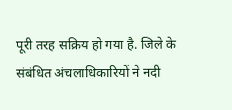पूरी तरह सक्रिय हो गया है. जिले के संबंधित अंचलाधिकारियों ने नदी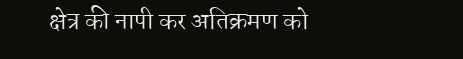क्षेत्र की नापी कर अतिक्रमण को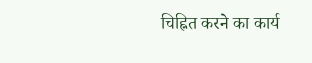चिह्नित करने का कार्य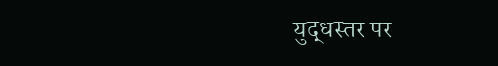युद्धस्तर पर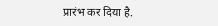प्रारंभ कर दिया है.